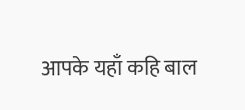आपके यहाँ कहि बाल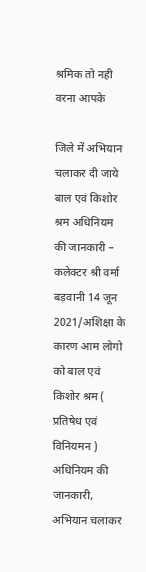श्रमिक तो नही वरना आपके

जिले में अभियान चलाकर दी जाये बाल एवं किशोर श्रम अधिनियम की जानकारी – कलेक्टर श्री वर्मा
बड़वानी 14 जून 2021/अशिक्षा के कारण आम लोगो को बाल एवं किशोर श्रम ( प्रतिषेध एवं विनियमन ) अधिनियम की जानकारी, अभियान चलाकर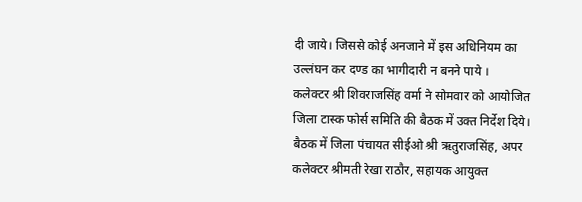दी जाये। जिससे कोई अनजाने में इस अधिनियम का उल्लंघन कर दण्ड का भागीदारी न बनने पाये ।
कलेक्टर श्री शिवराजसिंह वर्मा ने सोमवार को आयोजित जिला टास्क फोर्स समिति की बैठक में उक्त निर्देश दिये। बैठक में जिला पंचायत सीईओ श्री ऋतुराजसिंह, अपर कलेक्टर श्रीमती रेखा राठौर, सहायक आयुक्त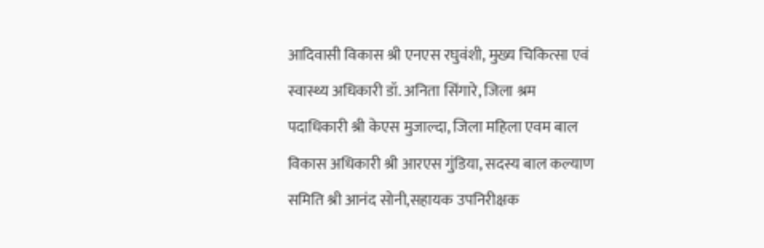आदिवासी विकास श्री एनएस रघुवंशी, मुख्य चिकित्सा एवं स्वास्थ्य अधिकारी डॉ. अनिता सिंगारे, जिला श्रम पदाधिकारी श्री केएस मुजाल्दा, जिला महिला एवम बाल विकास अधिकारी श्री आरएस गुंडिया, सदस्य बाल कल्याण समिति श्री आनंद सोनी,सहायक उपनिरीक्षक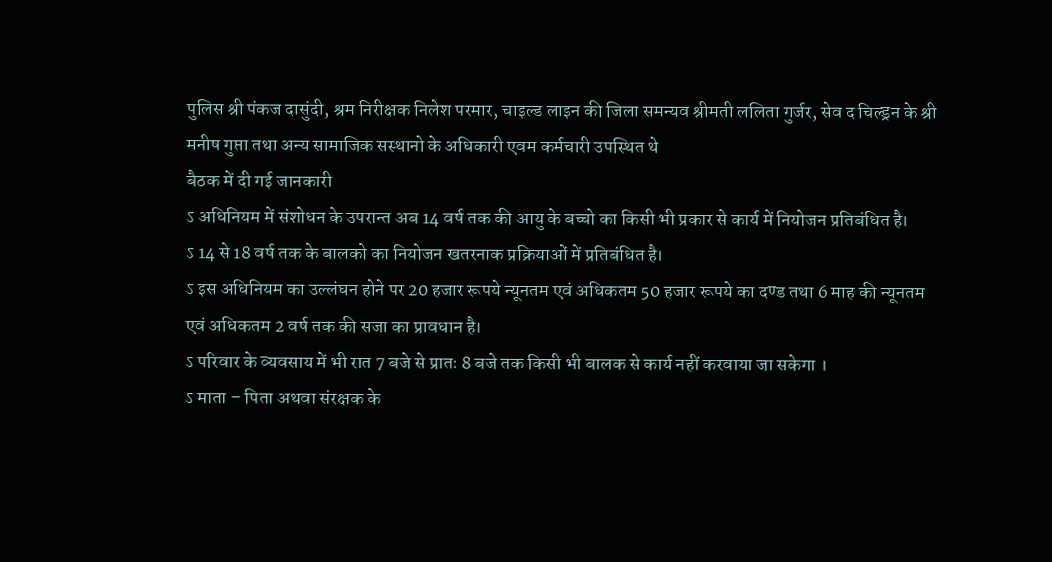पुलिस श्री पंकज दासुंदी, श्रम निरीक्षक निलेश परमार, चाइल्ड लाइन की जिला समन्यव श्रीमती ललिता गुर्जर, सेव द चिल्ड्रन के श्री मनीष गुप्ता तथा अन्य सामाजिक सस्थानो के अधिकारी एवम कर्मचारी उपस्थित थे
बैठक में दी गई जानकारी
ऽ अधिनियम में संशोधन के उपरान्त अब 14 वर्ष तक की आयु के बच्चो का किसी भी प्रकार से कार्य में नियोजन प्रतिबंधित है।
ऽ 14 से 18 वर्ष तक के बालको का नियोजन खतरनाक प्रक्रियाओं में प्रतिबंधित है।
ऽ इस अधिनियम का उल्लंघन होने पर 20 हजार रूपये न्यूनतम एवं अधिकतम 50 हजार रूपये का दण्ड तथा 6 माह की न्यूनतम एवं अधिकतम 2 वर्ष तक की सजा का प्रावधान है।
ऽ परिवार के व्यवसाय में भी रात 7 बजे से प्रातः 8 बजे तक किसी भी बालक से कार्य नहीं करवाया जा सकेगा ।
ऽ माता – पिता अथवा संरक्षक के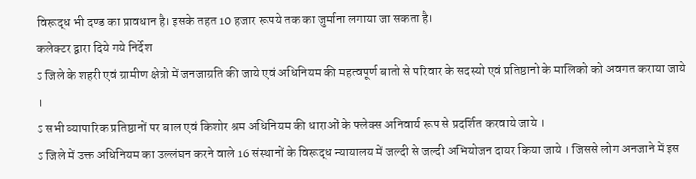विरूद्ध भी दण्ड का प्रावधान है। इसके तहत 10 हजार रूपये तक का जुर्माना लगाया जा सकता है।
कलेक्टर द्वारा दिये गये निर्देश
ऽ जिले के शहरी एवं ग्रामीण क्षेत्रो में जनजाग्रति की जाये एवं अधिनियम की महत्वपूर्ण बातो से परिवार के सदस्यो एवं प्रतिष्ठानो के मालिको को अवगत कराया जाये ।
ऽ सभी व्यापारिक प्रतिष्ठानों पर बाल एवं किशोर श्रम अधिनियम की धाराओं के फ्लेक्स अनिवार्य रूप से प्रदर्शित करवाये जाये ।
ऽ जिले में उक्त अधिनियम का उल्लंघन करने वाले 16 संस्थानों के विरूद्ध न्यायालय में जल्दी से जल्दी अभियोजन दायर किया जाये । जिससे लोग अनजाने में इस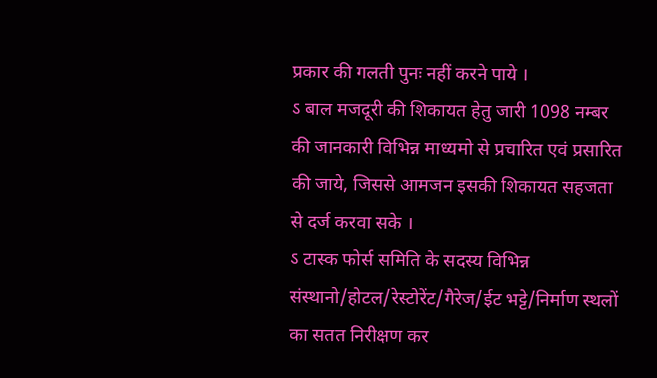प्रकार की गलती पुनः नहीं करने पाये ।
ऽ बाल मजदूरी की शिकायत हेतु जारी 1098 नम्बर की जानकारी विभिन्न माध्यमो से प्रचारित एवं प्रसारित की जाये, जिससे आमजन इसकी शिकायत सहजता से दर्ज करवा सके ।
ऽ टास्क फोर्स समिति के सदस्य विभिन्न संस्थानो/होटल/रेस्टोरेंट/गैरेज/ईट भट्टे/निर्माण स्थलों का सतत निरीक्षण कर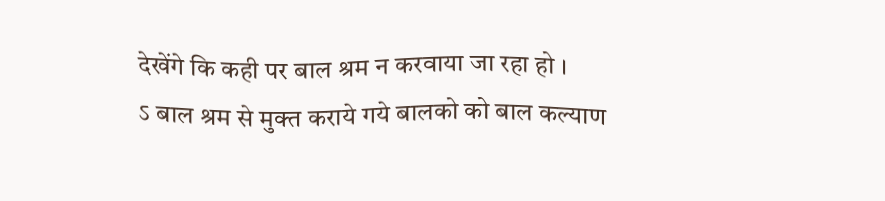देखेंगे कि कही पर बाल श्रम न करवाया जा रहा हो ।
ऽ बाल श्रम से मुक्त कराये गये बालको को बाल कल्याण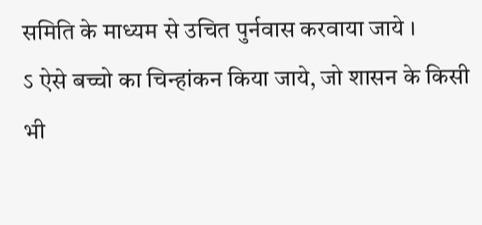समिति के माध्यम से उचित पुर्नवास करवाया जाये ।
ऽ ऐसे बच्चो का चिन्हांकन किया जाये, जो शासन के किसी भी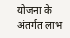योजना के अंतर्गत लाभ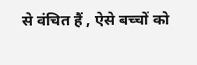से वंचित हैं , ऐसे बच्चों को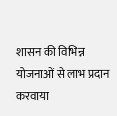शासन की विभिन्न योजनाओं से लाभ प्रदान करवाया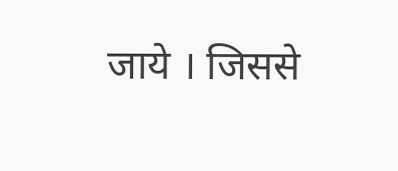जाये । जिससे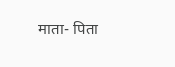माता- पिता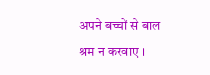अपने बच्चों से बाल श्रम न करवाए ।